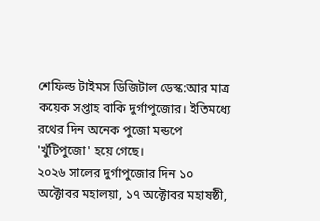শেফিল্ড টাইমস ডিজিটাল ডেস্ক:আর মাত্র কয়েক সপ্তাহ বাকি দুর্গাপুজোর। ইতিমধ্যে রথের দিন অনেক পুজো মন্ডপে 'খুঁটিপুজো' হয়ে গেছে।
২০২৬ সালের দুর্গাপুজোর দিন ১০ অক্টোবর মহালয়া, ১৭ অক্টোবর মহাষষ্ঠী,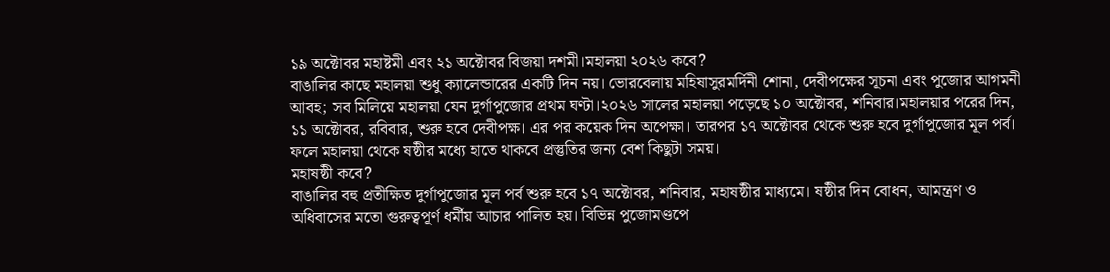১৯ অক্টোবর মহাষ্টমী এবং ২১ অক্টোবর বিজয়া দশমী।মহালয়া ২০২৬ কবে?
বাঙালির কাছে মহালয়া শুধু ক্যালেন্ডারের একটি দিন নয়। ভোরবেলায় মহিষাসুরমর্দিনী শোনা, দেবীপক্ষের সূচনা এবং পুজোর আগমনী আবহ; সব মিলিয়ে মহালয়া যেন দুর্গাপুজোর প্রথম ঘণ্টা।২০২৬ সালের মহালয়া পড়েছে ১০ অক্টোবর, শনিবার।মহালয়ার পরের দিন, ১১ অক্টোবর, রবিবার, শুরু হবে দেবীপক্ষ। এর পর কয়েক দিন অপেক্ষা। তারপর ১৭ অক্টোবর থেকে শুরু হবে দুর্গাপুজোর মূল পর্ব। ফলে মহালয়া থেকে ষষ্ঠীর মধ্যে হাতে থাকবে প্রস্তুতির জন্য বেশ কিছুটা সময়।
মহাষষ্ঠী কবে?
বাঙালির বহু প্রতীক্ষিত দুর্গাপুজোর মূল পর্ব শুরু হবে ১৭ অক্টোবর, শনিবার, মহাষষ্ঠীর মাধ্যমে। ষষ্ঠীর দিন বোধন, আমন্ত্রণ ও অধিবাসের মতো গুরুত্বপূর্ণ ধর্মীয় আচার পালিত হয়। বিভিন্ন পুজোমণ্ডপে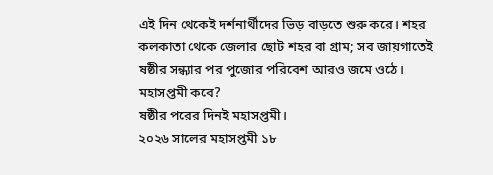এই দিন থেকেই দর্শনার্থীদের ভিড় বাড়তে শুরু করে। শহর কলকাতা থেকে জেলার ছোট শহর বা গ্রাম; সব জায়গাতেই ষষ্ঠীর সন্ধ্যার পর পুজোর পরিবেশ আরও জমে ওঠে।
মহাসপ্তমী কবে?
ষষ্ঠীর পরের দিনই মহাসপ্তমী।
২০২৬ সালের মহাসপ্তমী ১৮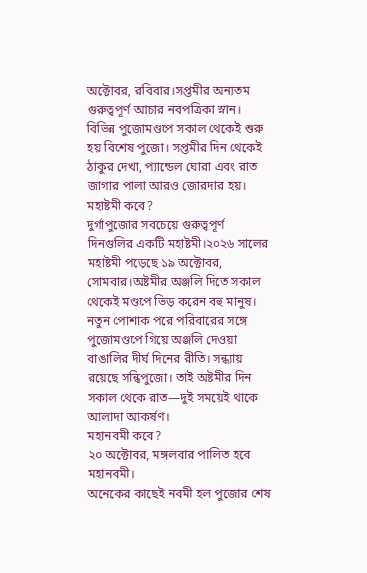অক্টোবর, রবিবার।সপ্তমীর অন্যতম গুরুত্বপূর্ণ আচার নবপত্রিকা স্নান। বিভিন্ন পুজোমণ্ডপে সকাল থেকেই শুরু হয় বিশেষ পুজো। সপ্তমীর দিন থেকেই ঠাকুর দেখা, প্যান্ডেল ঘোরা এবং রাত জাগার পালা আরও জোরদার হয়।
মহাষ্টমী কবে?
দুর্গাপুজোর সবচেয়ে গুরুত্বপূর্ণ দিনগুলির একটি মহাষ্টমী।২০২৬ সালের মহাষ্টমী পড়েছে ১৯ অক্টোবর, সোমবার।অষ্টমীর অঞ্জলি দিতে সকাল থেকেই মণ্ডপে ভিড় করেন বহু মানুষ। নতুন পোশাক পরে পরিবারের সঙ্গে পুজোমণ্ডপে গিয়ে অঞ্জলি দেওয়া বাঙালির দীর্ঘ দিনের রীতি। সন্ধ্যায় রয়েছে সন্ধিপুজো। তাই অষ্টমীর দিন সকাল থেকে রাত—দুই সময়েই থাকে আলাদা আকর্ষণ।
মহানবমী কবে?
২০ অক্টোবর, মঙ্গলবার পালিত হবে মহানবমী।
অনেকের কাছেই নবমী হল পুজোর শেষ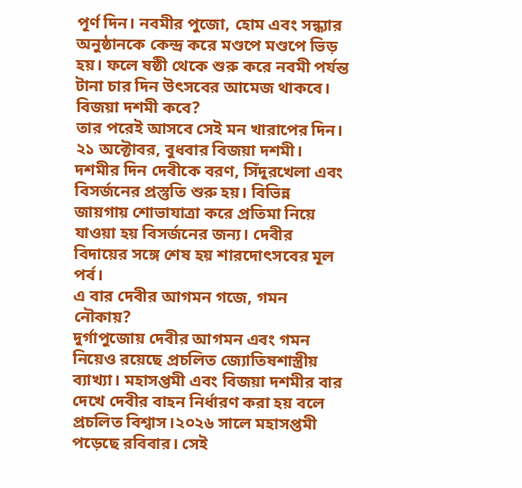পূর্ণ দিন। নবমীর পুজো, হোম এবং সন্ধ্যার অনুষ্ঠানকে কেন্দ্র করে মণ্ডপে মণ্ডপে ভিড় হয়। ফলে ষষ্ঠী থেকে শুরু করে নবমী পর্যন্ত টানা চার দিন উৎসবের আমেজ থাকবে।
বিজয়া দশমী কবে?
তার পরেই আসবে সেই মন খারাপের দিন। ২১ অক্টোবর, বুধবার বিজয়া দশমী।
দশমীর দিন দেবীকে বরণ, সিঁদুরখেলা এবং বিসর্জনের প্রস্তুতি শুরু হয়। বিভিন্ন জায়গায় শোভাযাত্রা করে প্রতিমা নিয়ে যাওয়া হয় বিসর্জনের জন্য। দেবীর বিদায়ের সঙ্গে শেষ হয় শারদোৎসবের মূল পর্ব।
এ বার দেবীর আগমন গজে, গমন নৌকায়?
দুর্গাপুজোয় দেবীর আগমন এবং গমন নিয়েও রয়েছে প্রচলিত জ্যোতিষশাস্ত্রীয় ব্যাখ্যা। মহাসপ্তমী এবং বিজয়া দশমীর বার দেখে দেবীর বাহন নির্ধারণ করা হয় বলে প্রচলিত বিশ্বাস।২০২৬ সালে মহাসপ্তমী পড়েছে রবিবার। সেই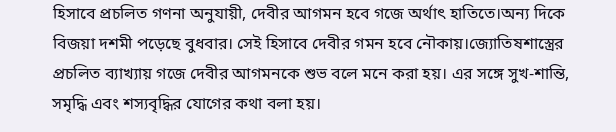হিসাবে প্রচলিত গণনা অনুযায়ী, দেবীর আগমন হবে গজে অর্থাৎ হাতিতে।অন্য দিকে বিজয়া দশমী পড়েছে বুধবার। সেই হিসাবে দেবীর গমন হবে নৌকায়।জ্যোতিষশাস্ত্রের প্রচলিত ব্যাখ্যায় গজে দেবীর আগমনকে শুভ বলে মনে করা হয়। এর সঙ্গে সুখ-শান্তি, সমৃদ্ধি এবং শস্যবৃদ্ধির যোগের কথা বলা হয়।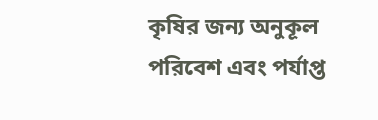কৃষির জন্য অনুকূল পরিবেশ এবং পর্যাপ্ত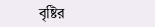বৃষ্টির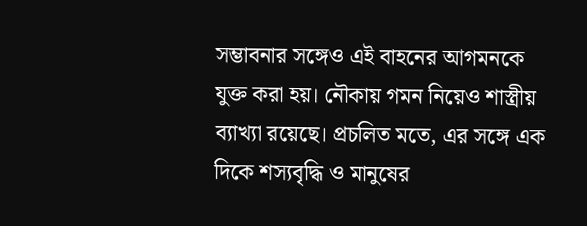সম্ভাবনার সঙ্গেও এই বাহনের আগমনকে যুক্ত করা হয়। নৌকায় গমন নিয়েও শাস্ত্রীয় ব্যাখ্যা রয়েছে। প্রচলিত মতে, এর সঙ্গে এক দিকে শস্যবৃদ্ধি ও মানুষের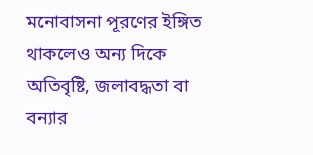মনোবাসনা পূরণের ইঙ্গিত থাকলেও অন্য দিকে অতিবৃষ্টি, জলাবদ্ধতা বা বন্যার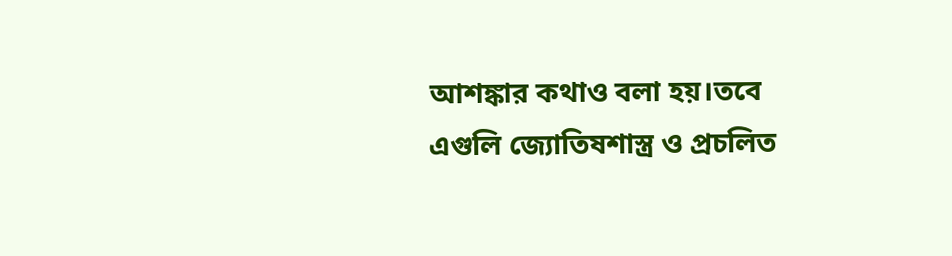আশঙ্কার কথাও বলা হয়।তবে এগুলি জ্যোতিষশাস্ত্র ও প্রচলিত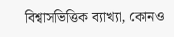বিশ্বাসভিত্তিক ব্যাখ্যা, কোনও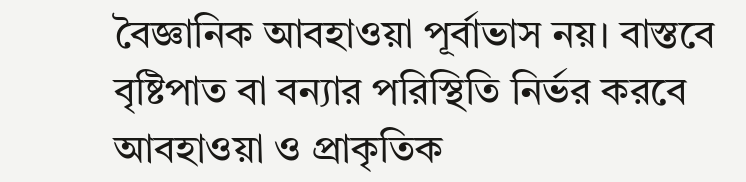বৈজ্ঞানিক আবহাওয়া পূর্বাভাস নয়। বাস্তবে বৃষ্টিপাত বা বন্যার পরিস্থিতি নির্ভর করবে আবহাওয়া ও প্রাকৃতিক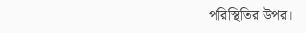পরিস্থিতির উপর।